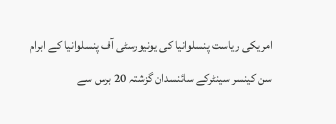امریکی ریاست پنسلوانیا کی یونیورسٹی آف پنسلوانیا کے ابرام سن کینسر سینٹرکے سائنسدان گزشتہ 20 برس سے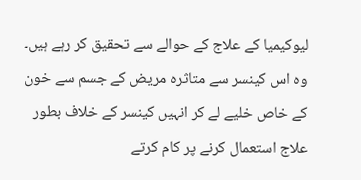لیوکیمیا کے علاج کے حوالے سے تحقیق کر رہے ہیں۔ وہ اس کینسر سے متاثرہ مریض کے جسم سے خون کے خاص خلیے لے کر انہیں کینسر کے خلاف بطور علاج استعمال کرنے پر کام کرتے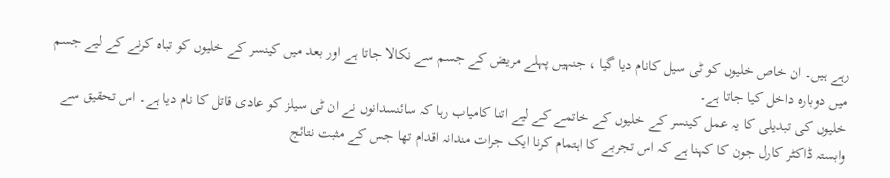رہے ہیں۔ ان خاص خلیوں کو ٹی سیل کانام دیا گیا ، جنہیں پہلے مریض کے جسم سے نکالا جاتا ہے اور بعد میں کینسر کے خلیوں کو تباہ کرنے کے لیے جسم میں دوبارہ داخل کیا جاتا ہے۔
خلیوں کی تبدیلی کا یہ عمل کینسر کے خلیوں کے خاتمے کے لیے اتنا کامیاب رہا کہ سائنسدانوں نے ان ٹی سیلز کو عادی قاتل کا نام دیا ہے۔ اس تحقیق سے وابستہ ڈاکٹر کارل جون کا کہنا ہے کہ اس تجربے کا اہتمام کرنا ایک جرات مندانہ اقدام تھا جس کے مثبت نتائج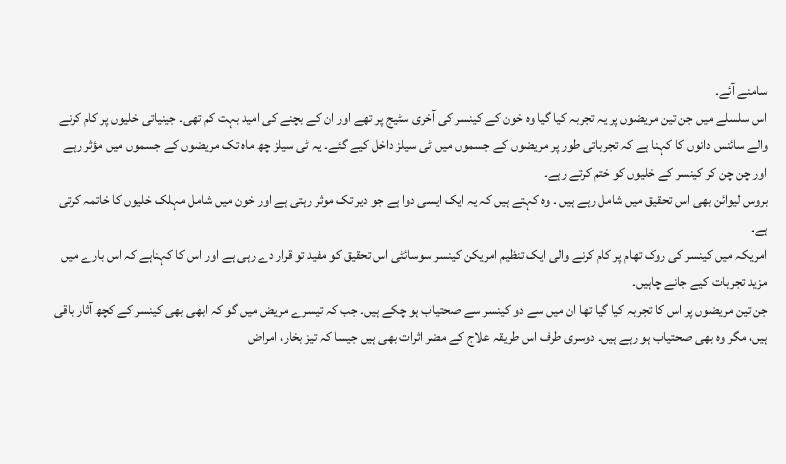سامنے آئے۔
اس سلسلے میں جن تین مریضوں پر یہ تجربہ کیا گیا وہ خون کے کینسر کی آخری سٹیج پر تھے اور ان کے بچنے کی امید بہت کم تھی۔ جینیاتی خلیوں پر کام کرنے والے سائنس دانوں کا کہنا ہے کہ تجرباتی طور پر مریضوں کے جسموں میں ٹی سیلز داخل کیے گئے۔ یہ ٹی سیلز چھ ماہ تک مریضوں کے جسموں میں مؤثر رہے اور چن چن کر کینسر کے خلیوں کو ختم کرتے رہے۔
بروس لیوائن بھی اس تحقیق میں شامل رہے ہیں ۔ وہ کہتے ہیں کہ یہ ایک ایسی دوا ہے جو دیر تک موثر رہتی ہے اور خون میں شامل مہلک خلیوں کا خاتمہ کرتی ہے۔
امریکہ میں کینسر کی روک تھام پر کام کرنے والی ایک تنظیم امریکن کینسر سوسائٹی اس تحقیق کو مفید تو قرار دے رہی ہے اور اس کا کہناہے کہ اس بارے میں مزید تجربات کیے جانے چاہیں۔
جن تین مریضوں پر اس کا تجربہ کیا گیا تھا ان میں سے دو کینسر سے صحتیاب ہو چکے ہیں۔ جب کہ تیسرے مریض میں گو کہ ابھی بھی کینسر کے کچھ آثار باقی ہیں، مگر وہ بھی صحتیاب ہو رہے ہیں۔ دوسری طرف اس طریقہ علاج کے مضر اثرات بھی ہیں جیسا کہ تیز بخار، امراض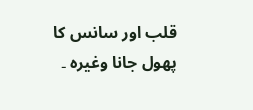قلب اور سانس کا پھول جانا وغیرہ ۔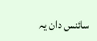سائنس دان یہ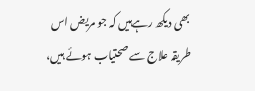بھی دیکھ رہےہیں کہ جو مریض اس طریقہ علاج سے صحتیاب ہوئے ہیں،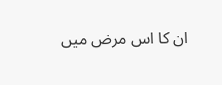ان کا اس مرض میں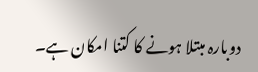دوبارہ مبتلا ہونے کا کتنا امکان ہے۔